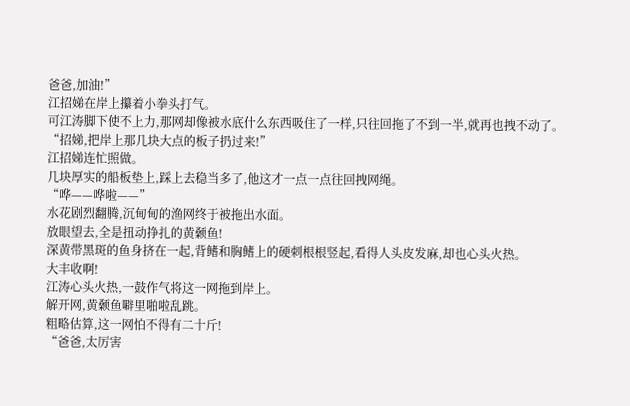爸爸,加油!”
江招娣在岸上攥着小拳头打气。
可江涛脚下使不上力,那网却像被水底什么东西吸住了一样,只往回拖了不到一半,就再也拽不动了。
“招娣,把岸上那几块大点的板子扔过来!”
江招娣连忙照做。
几块厚实的船板垫上,踩上去稳当多了,他这才一点一点往回拽网绳。
“哗——哗啦——”
水花剧烈翻腾,沉甸甸的渔网终于被拖出水面。
放眼望去,全是扭动挣扎的黄颡鱼!
深黄带黑斑的鱼身挤在一起,背鳍和胸鳍上的硬刺根根竖起,看得人头皮发麻,却也心头火热。
大丰收啊!
江涛心头火热,一鼓作气将这一网拖到岸上。
解开网,黄颡鱼噼里啪啦乱跳。
粗略估算,这一网怕不得有二十斤!
“爸爸,太厉害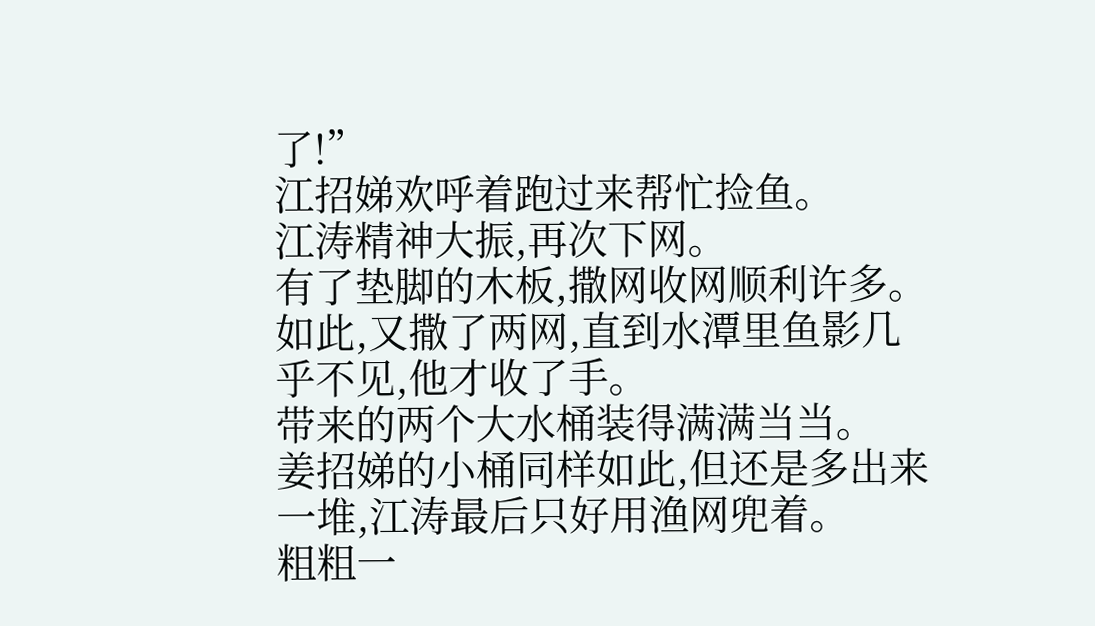了!”
江招娣欢呼着跑过来帮忙捡鱼。
江涛精神大振,再次下网。
有了垫脚的木板,撒网收网顺利许多。
如此,又撒了两网,直到水潭里鱼影几乎不见,他才收了手。
带来的两个大水桶装得满满当当。
姜招娣的小桶同样如此,但还是多出来一堆,江涛最后只好用渔网兜着。
粗粗一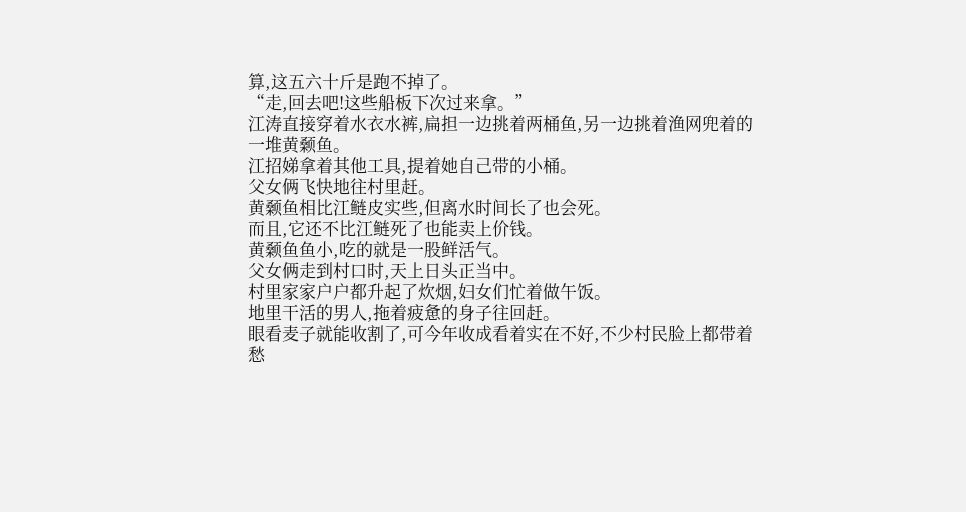算,这五六十斤是跑不掉了。
“走,回去吧!这些船板下次过来拿。”
江涛直接穿着水衣水裤,扁担一边挑着两桶鱼,另一边挑着渔网兜着的一堆黄颡鱼。
江招娣拿着其他工具,提着她自己带的小桶。
父女俩飞快地往村里赶。
黄颡鱼相比江鲢皮实些,但离水时间长了也会死。
而且,它还不比江鲢死了也能卖上价钱。
黄颡鱼鱼小,吃的就是一股鲜活气。
父女俩走到村口时,天上日头正当中。
村里家家户户都升起了炊烟,妇女们忙着做午饭。
地里干活的男人,拖着疲惫的身子往回赶。
眼看麦子就能收割了,可今年收成看着实在不好,不少村民脸上都带着愁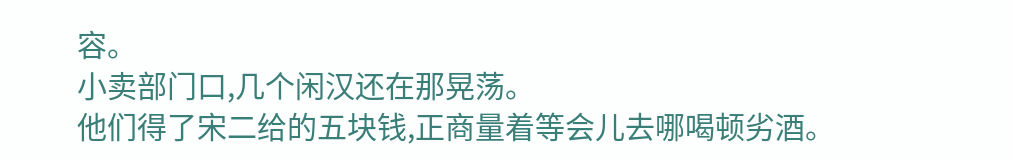容。
小卖部门口,几个闲汉还在那晃荡。
他们得了宋二给的五块钱,正商量着等会儿去哪喝顿劣酒。